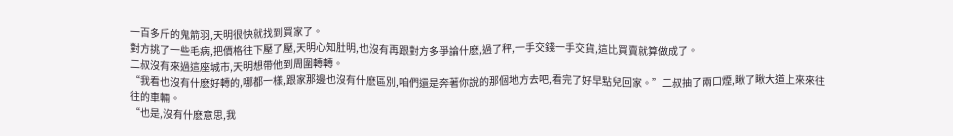一百多斤的鬼箭羽,天明很快就找到買家了。
對方挑了一些毛病,把價格往下壓了壓,天明心知肚明,也沒有再跟對方多爭論什麽,過了秤,一手交錢一手交貨,這比買賣就算做成了。
二叔沒有來過這座城市,天明想帶他到周圍轉轉。
“我看也沒有什麽好轉的,哪都一樣,跟家那邊也沒有什麽區別,咱們還是奔著你說的那個地方去吧,看完了好早點兒回家。”二叔抽了兩口煙,瞅了瞅大道上來來往往的車輛。
“也是,沒有什麽意思,我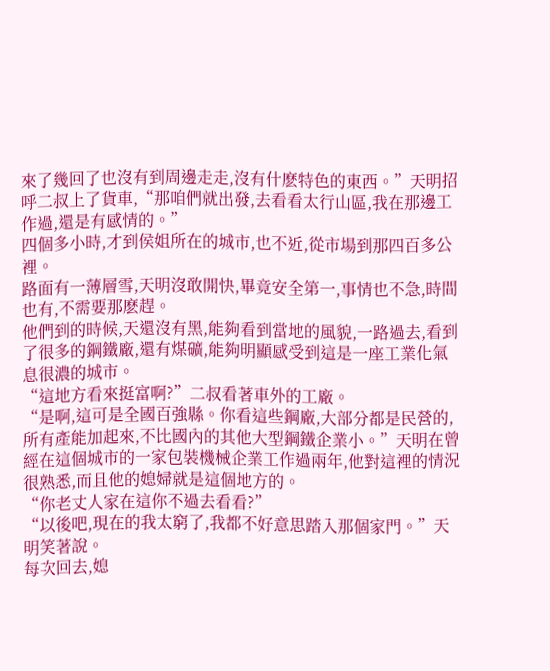來了幾回了也沒有到周邊走走,沒有什麽特色的東西。”天明招呼二叔上了貨車,“那咱們就出發,去看看太行山區,我在那邊工作過,還是有感情的。”
四個多小時,才到侯姐所在的城市,也不近,從市場到那四百多公裡。
路面有一薄層雪,天明沒敢開快,畢竟安全第一,事情也不急,時間也有,不需要那麽趕。
他們到的時候,天還沒有黑,能夠看到當地的風貌,一路過去,看到了很多的鋼鐵廠,還有煤礦,能夠明顯感受到這是一座工業化氣息很濃的城市。
“這地方看來挺富啊?”二叔看著車外的工廠。
“是啊,這可是全國百強縣。你看這些鋼廠,大部分都是民營的,所有產能加起來,不比國內的其他大型鋼鐵企業小。”天明在曾經在這個城市的一家包裝機械企業工作過兩年,他對這裡的情況很熟悉,而且他的媳婦就是這個地方的。
“你老丈人家在這你不過去看看?”
“以後吧,現在的我太窮了,我都不好意思踏入那個家門。”天明笑著說。
每次回去,媳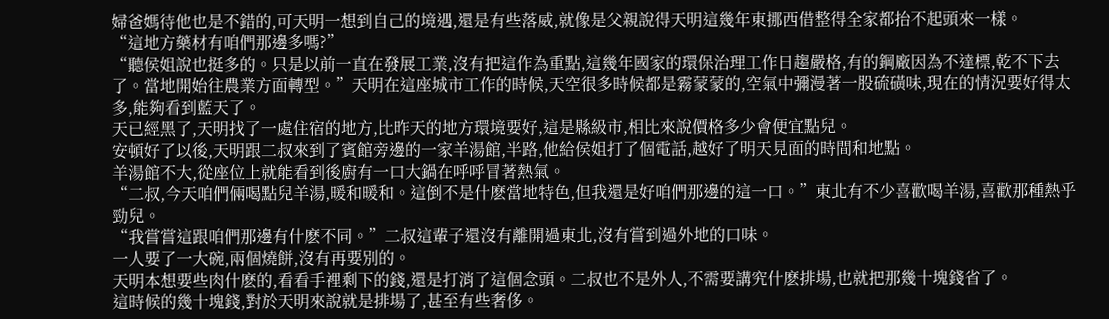婦爸媽待他也是不錯的,可天明一想到自己的境遇,還是有些落威,就像是父親說得天明這幾年東挪西借整得全家都抬不起頭來一樣。
“這地方藥材有咱們那邊多嗎?”
“聽侯姐說也挺多的。只是以前一直在發展工業,沒有把這作為重點,這幾年國家的環保治理工作日趨嚴格,有的鋼廠因為不達標,乾不下去了。當地開始往農業方面轉型。”天明在這座城市工作的時候,天空很多時候都是霧蒙蒙的,空氣中彌漫著一股硫磺味,現在的情況要好得太多,能夠看到藍天了。
天已經黑了,天明找了一處住宿的地方,比昨天的地方環境要好,這是縣級市,相比來說價格多少會便宜點兒。
安頓好了以後,天明跟二叔來到了賓館旁邊的一家羊湯館,半路,他給侯姐打了個電話,越好了明天見面的時間和地點。
羊湯館不大,從座位上就能看到後廚有一口大鍋在呼呼冒著熱氣。
“二叔,今天咱們倆喝點兒羊湯,暖和暖和。這倒不是什麽當地特色,但我還是好咱們那邊的這一口。”東北有不少喜歡喝羊湯,喜歡那種熱乎勁兒。
“我嘗嘗這跟咱們那邊有什麽不同。”二叔這輩子還沒有離開過東北,沒有嘗到過外地的口味。
一人要了一大碗,兩個燒餅,沒有再要別的。
天明本想要些肉什麽的,看看手裡剩下的錢,還是打消了這個念頭。二叔也不是外人,不需要講究什麽排場,也就把那幾十塊錢省了。
這時候的幾十塊錢,對於天明來說就是排場了,甚至有些奢侈。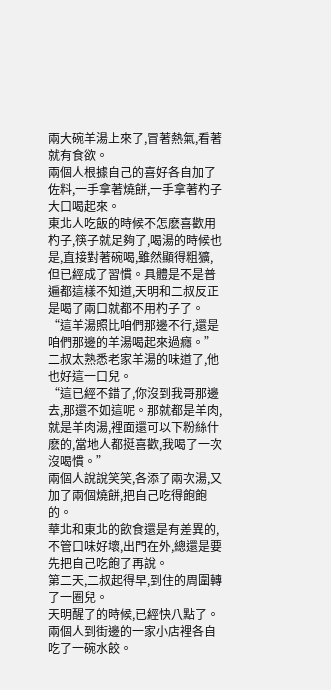兩大碗羊湯上來了,冒著熱氣,看著就有食欲。
兩個人根據自己的喜好各自加了佐料,一手拿著燒餅,一手拿著杓子大口喝起來。
東北人吃飯的時候不怎麽喜歡用杓子,筷子就足夠了,喝湯的時候也是,直接對著碗喝,雖然顯得粗獷,但已經成了習慣。具體是不是普遍都這樣不知道,天明和二叔反正是喝了兩口就都不用杓子了。
“這羊湯照比咱們那邊不行,還是咱們那邊的羊湯喝起來過癮。”二叔太熟悉老家羊湯的味道了,他也好這一口兒。
“這已經不錯了,你沒到我哥那邊去,那還不如這呢。那就都是羊肉,就是羊肉湯,裡面還可以下粉絲什麽的,當地人都挺喜歡,我喝了一次沒喝慣。”
兩個人說說笑笑,各添了兩次湯,又加了兩個燒餅,把自己吃得飽飽的。
華北和東北的飲食還是有差異的,不管口味好壞,出門在外,總還是要先把自己吃飽了再說。
第二天,二叔起得早,到住的周圍轉了一圈兒。
天明醒了的時候,已經快八點了。
兩個人到街邊的一家小店裡各自吃了一碗水餃。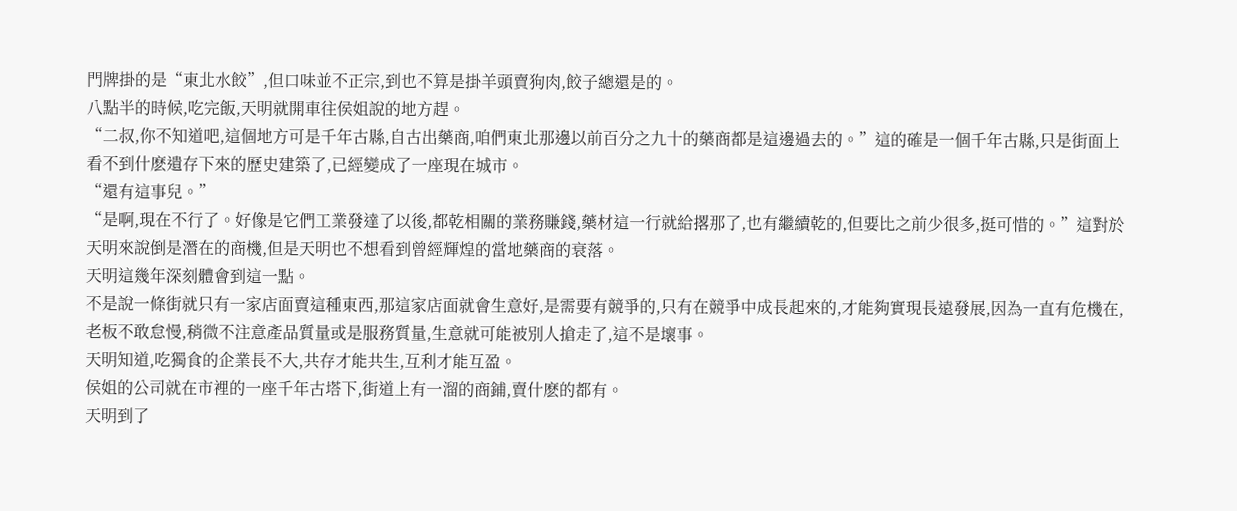門牌掛的是“東北水餃”,但口味並不正宗,到也不算是掛羊頭賣狗肉,餃子總還是的。
八點半的時候,吃完飯,天明就開車往侯姐說的地方趕。
“二叔,你不知道吧,這個地方可是千年古縣,自古出藥商,咱們東北那邊以前百分之九十的藥商都是這邊過去的。”這的確是一個千年古縣,只是街面上看不到什麽遺存下來的歷史建築了,已經變成了一座現在城市。
“還有這事兒。”
“是啊,現在不行了。好像是它們工業發達了以後,都乾相關的業務賺錢,藥材這一行就給撂那了,也有繼續乾的,但要比之前少很多,挺可惜的。”這對於天明來說倒是潛在的商機,但是天明也不想看到曾經輝煌的當地藥商的衰落。
天明這幾年深刻體會到這一點。
不是說一條街就只有一家店面賣這種東西,那這家店面就會生意好,是需要有競爭的,只有在競爭中成長起來的,才能夠實現長遠發展,因為一直有危機在,老板不敢怠慢,稍微不注意產品質量或是服務質量,生意就可能被別人搶走了,這不是壞事。
天明知道,吃獨食的企業長不大,共存才能共生,互利才能互盈。
侯姐的公司就在市裡的一座千年古塔下,街道上有一溜的商鋪,賣什麽的都有。
天明到了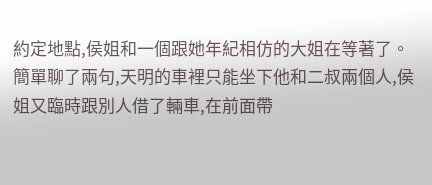約定地點,侯姐和一個跟她年紀相仿的大姐在等著了。
簡單聊了兩句,天明的車裡只能坐下他和二叔兩個人,侯姐又臨時跟別人借了輛車,在前面帶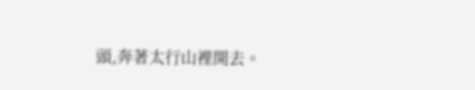頭,奔著太行山裡開去。